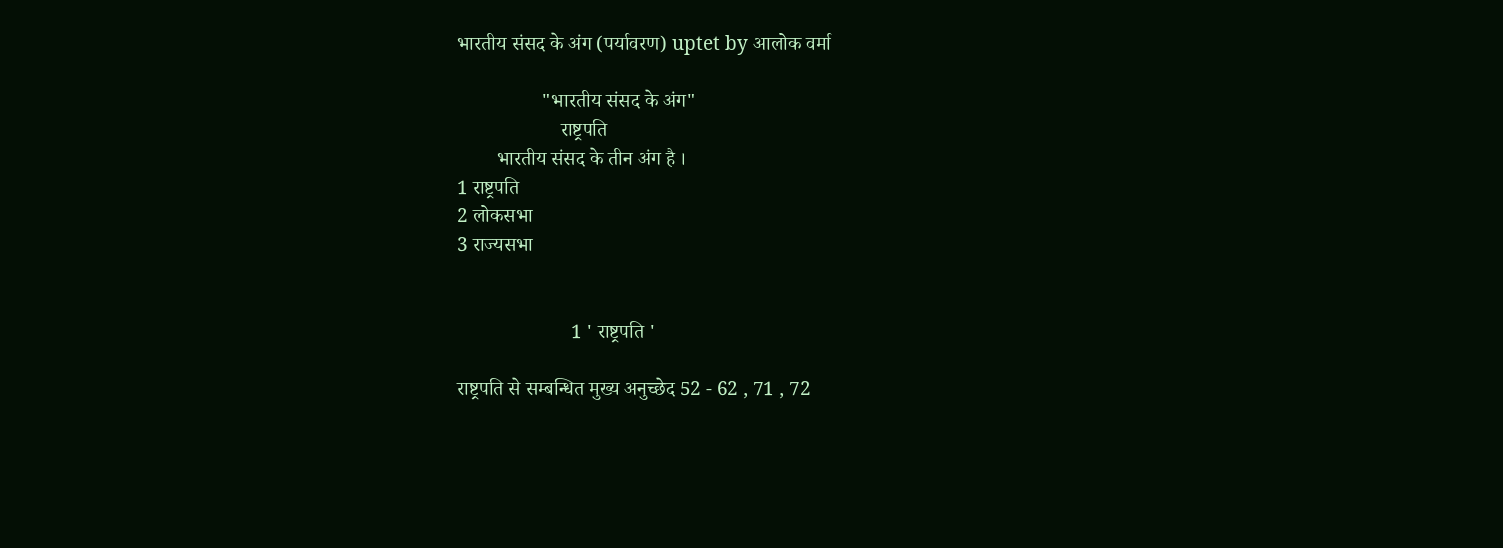भारतीय संसद के अंग (पर्यावरण) uptet by आलोक वर्मा

                 "भारतीय संसद के अंग"
                     राष्ट्रपति
        भारतीय संसद के तीन अंग है ।
1 राष्ट्रपति
2 लोकसभा
3 राज्यसभा


                       1 ' राष्ट्रपति '

राष्ट्रपति से सम्बन्धित मुख्य अनुच्छेद 52 - 62 , 71 , 72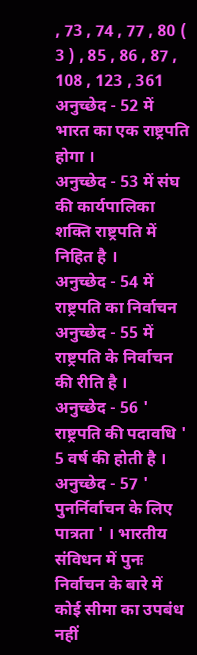, 73 , 74 , 77 , 80 ( 3 ) , 85 , 86 , 87 , 108 , 123 , 361
अनुच्छेद - 52 में भारत का एक राष्ट्रपति होगा ।
अनुच्छेद - 53 में संघ की कार्यपालिका शक्ति राष्ट्रपति में निहित है ।
अनुच्छेद - 54 में राष्ट्रपति का निर्वाचन
अनुच्छेद - 55 में राष्ट्रपति के निर्वाचन की रीति है ।
अनुच्छेद - 56 ' राष्ट्रपति की पदावधि ' 5 वर्ष की होती है ।
अनुच्छेद - 57 ' पुनर्निर्वाचन के लिए पात्रता ' । भारतीय संविधन में पुनः निर्वाचन के बारे में कोई सीमा का उपबंध नहीं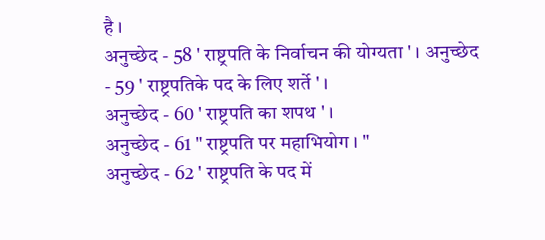है ।
अनुच्छेद - 58 ' राष्ट्रपति के निर्वाचन की योग्यता ' । अनुच्छेद - 59 ' राष्ट्रपतिके पद के लिए शर्ते ' ।
अनुच्छेद - 60 ' राष्ट्रपति का शपथ ' ।
अनुच्छेद - 61 " राष्ट्रपति पर महाभियोग । "
अनुच्छेद - 62 ' राष्ट्रपति के पद में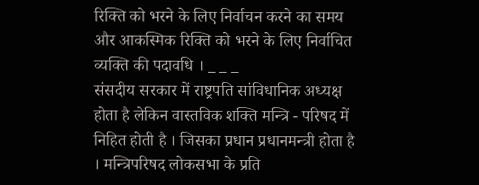रिक्ति को भरने के लिए निर्वाचन करने का समय और आकस्मिक रिक्ति को भरने के लिए निर्वाचित व्यक्ति की पदावधि । _ _ _
संसदीय सरकार में राष्ट्रपति सांविधानिक अध्यक्ष होता है लेकिन वास्तविक शक्ति मन्त्रि - परिषद में निहित होती है । जिसका प्रधान प्रधानमन्त्री होता है । मन्त्रिपरिषद लोकसभा के प्रति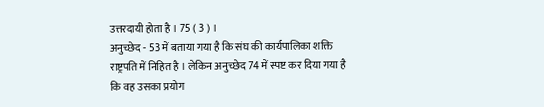उत्तरदायी होता है । 75 ( 3 ) ।
अनुच्छेद - 53 में बताया गया है कि संघ की कार्यपालिका शक्ति राष्ट्रपति में निहित है । लेकिन अनुच्छेद 74 में स्पष्ट कर दिया गया है कि वह उसका प्रयोग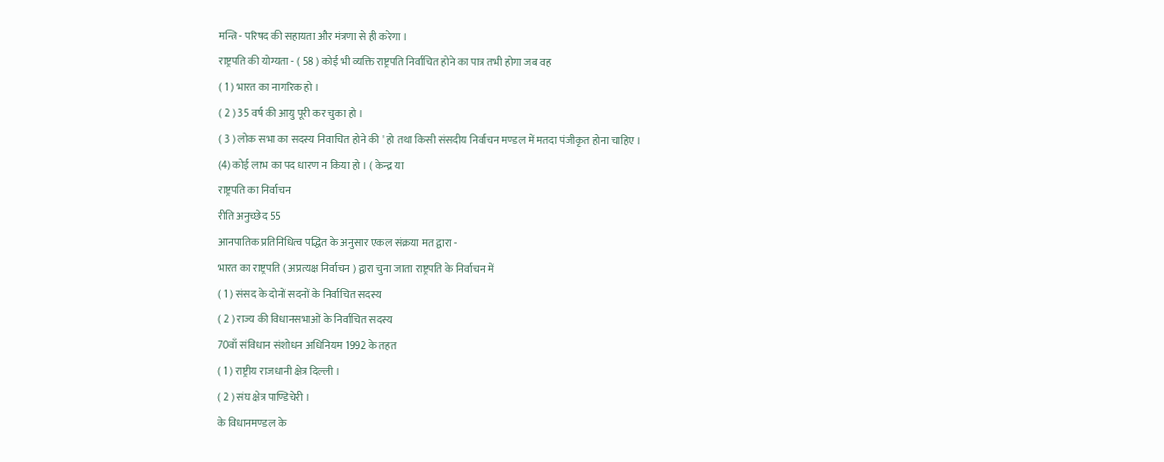मन्त्रि - परिषद की सहायता और मंत्रणा से ही करेगा ।
राष्ट्रपति की योग्यता - ( 58 ) कोई भी व्यक्ति राष्ट्रपति निर्वाचित होने का पात्र तभी होगा जब वह
( 1 ) भारत का नागरिक हो ।
( 2 ) 35 वर्ष की आयु पूरी कर चुका हो ।
( 3 ) लोक सभा का सदस्य निवाचित होने की ' हो तथा किसी संसदीय निर्वाचन मण्डल में मतदा पंजीकृत होना चाहिए ।
(4) कोई लाभ का पद धारण न किया हो । ( केन्द्र या
राष्ट्रपति का निर्वाचन
रीति अनुच्छेद 55
आनपातिक प्रतिनिधित्व पद्धित के अनुसार एकल संक्रया मत द्वारा -
भारत का राष्ट्रपति ( अप्रत्यक्ष निर्वाचन ) द्वारा चुना जाता राष्ट्रपति के निर्वाचन में
( 1 ) संसद के दोनों सदनों के निर्वाचित सदस्य
( 2 ) राज्य की विधानसभाओं के निर्वाचित सदस्य
70वाँ संविधान संशोधन अधिनियम 1992 के तहत
( 1 ) राष्ट्रीय राजधानी क्षेत्र दिल्ली ।
( 2 ) संघ क्षेत्र पाण्डिचेरी ।
के विधानमण्डल के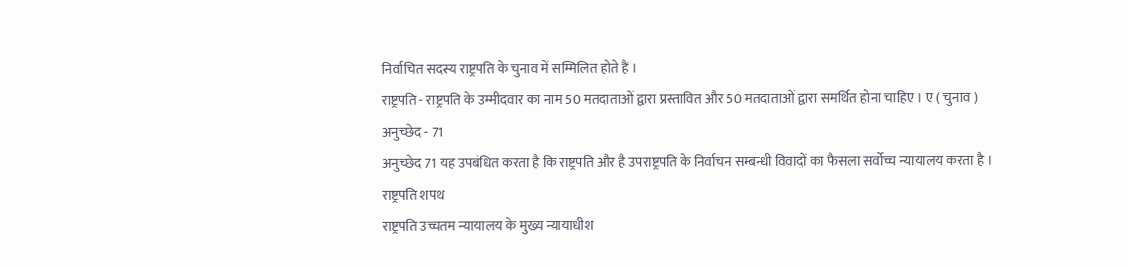निर्वाचित सदस्य राष्ट्रपति के चुनाव में सम्मिलित होते हैं ।
राष्ट्रपति - राष्ट्रपति के उम्मीदवार का नाम 50 मतदाताओं द्वारा प्रस्तावित और 50 मतदाताओं द्वारा समर्थित होना चाहिए । ए ( चुनाव )
अनुच्छेद - 71
अनुच्छेद 71 यह उपबंधित करता है कि राष्ट्रपति और है उपराष्ट्रपति के निर्वाचन सम्बन्धी विवादों का फैसला सर्वोच्च न्यायालय करता है ।
राष्ट्रपति शपथ
राष्ट्रपति उच्चतम न्यायालय के मुख्य न्यायाधीश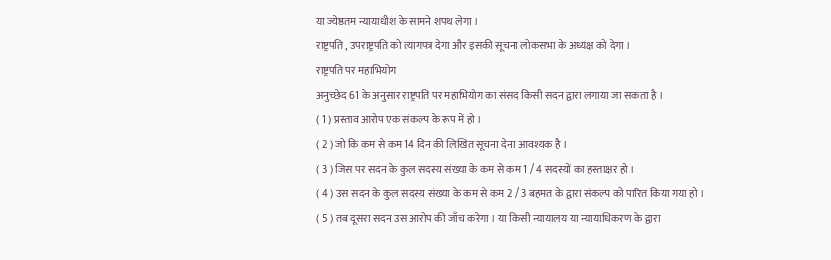या ज्येष्ठतम न्यायाधीश के सामने शपथ लेगा ।
राष्ट्रपति , उपराष्ट्रपति को त्यागपत्र देगा और इसकी सूचना लोकसभा के अध्यक्ष को देगा ।
राष्ट्रपति पर महाभियोग
अनुच्छेद 61 के अनुसार राष्ट्रपति पर महाभियोग का संसद किसी सदन द्वारा लगाया जा सकता है ।
( 1 ) प्रस्ताव आरोप एक संकल्प के रूप में हो ।
( 2 ) जो कि कम से कम 14 दिन की लिखित सूचना देना आवश्यक है ।
( 3 ) जिस पर सदन के कुल सदस्य संख्या के कम से कम 1 / 4 सदस्यों का हस्ताक्षर हो ।
( 4 ) उस सदन के कुल सदस्य संख्या के कम से कम 2 / 3 बहमत के द्वारा संकल्प को पारित किया गया हो ।
( 5 ) तब दूसरा सदन उस आरोप की जाँच करेगा । या किसी न्यायालय या न्यायाधिकरण के द्वारा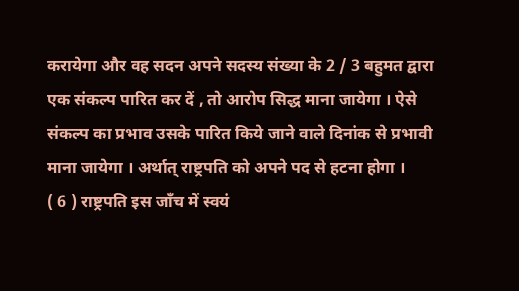करायेगा और वह सदन अपने सदस्य संख्या के 2 / 3 बहुमत द्वारा एक संकल्प पारित कर दें , तो आरोप सिद्ध माना जायेगा । ऐसे संकल्प का प्रभाव उसके पारित किये जाने वाले दिनांक से प्रभावी माना जायेगा । अर्थात् राष्ट्रपति को अपने पद से हटना होगा ।
( 6 ) राष्ट्रपति इस जाँच में स्वयं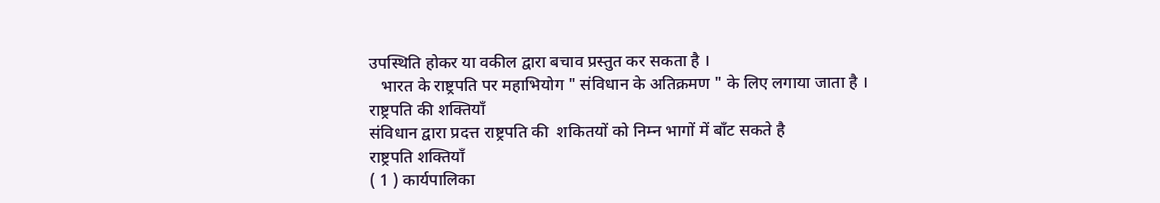उपस्थिति होकर या वकील द्वारा बचाव प्रस्तुत कर सकता है ।
   भारत के राष्ट्रपति पर महाभियोग " संविधान के अतिक्रमण " के लिए लगाया जाता है ।
राष्ट्रपति की शक्तियाँ
संविधान द्वारा प्रदत्त राष्ट्रपति की  शकितयों को निम्न भागों में बाँट सकते है
राष्ट्रपति शक्तियाँ
( 1 ) कार्यपालिका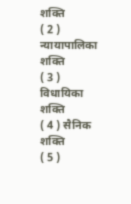शक्ति
( 2 ) न्यायापालिका शक्ति
( 3 ) विधायिका शक्ति
( 4 ) सैनिक शक्ति
( 5 )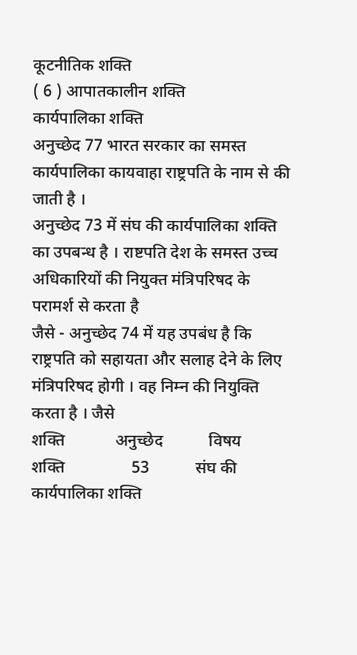कूटनीतिक शक्ति
( 6 ) आपातकालीन शक्ति
कार्यपालिका शक्ति
अनुच्छेद 77 भारत सरकार का समस्त कार्यपालिका कायवाहा राष्ट्रपति के नाम से की जाती है ।
अनुच्छेद 73 में संघ की कार्यपालिका शक्ति का उपबन्ध है । राष्टपति देश के समस्त उच्च अधिकारियों की नियुक्त मंत्रिपरिषद के परामर्श से करता है
जैसे - अनुच्छेद 74 में यह उपबंध है कि
राष्ट्रपति को सहायता और सलाह देने के लिए मंत्रिपरिषद होगी । वह निम्न की नियुक्ति करता है । जैसे
शक्ति            अनुच्छेद           विषय
शक्ति                53           संघ की कार्यपालिका शक्ति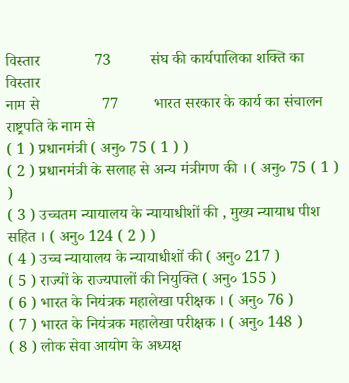विस्तार              73          संघ की कार्यपालिका शक्ति का विस्तार
नाम से                77         भारत सरकार के कार्य का संचालन राष्ट्रपति के नाम से
( 1 ) प्रधानमंत्री ( अनु० 75 ( 1 ) )
( 2 ) प्रधानमंत्री के सलाह से अन्य मंत्रीगण की । ( अनु० 75 ( 1 ) )
( 3 ) उच्चतम न्यायालय के न्यायाधीशों की , मुख्य न्यायाध पीश सहित । ( अनु० 124 ( 2 ) )
( 4 ) उच्च न्यायालय के न्यायाधीशों की ( अनु० 217 )
( 5 ) राज्यों के राज्यपालों की नियुक्ति ( अनु० 155 )
( 6 ) भारत के नियंत्रक महालेखा परीक्षक । ( अनु० 76 )
( 7 ) भारत के नियंत्रक महालेखा परीक्षक । ( अनु० 148 )
( 8 ) लोक सेवा आयोग के अध्यक्ष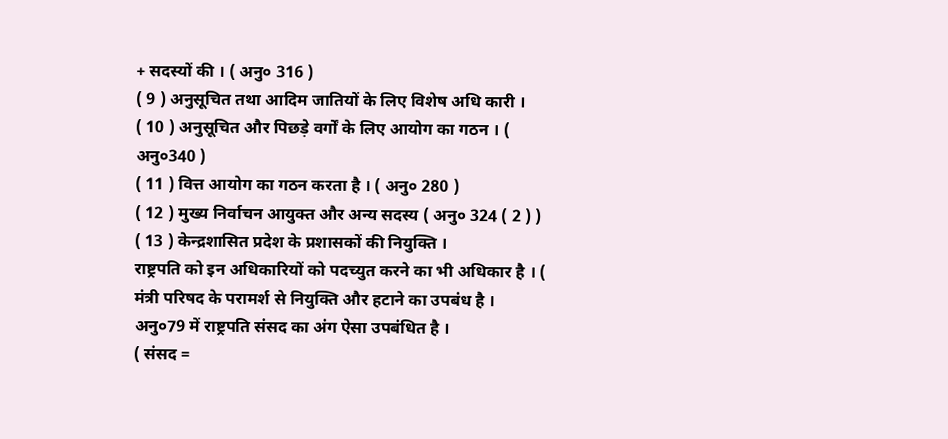+ सदस्यों की । ( अनु० 316 )
( 9 ) अनुसूचित तथा आदिम जातियों के लिए विशेष अधि कारी ।
( 10 ) अनुसूचित और पिछड़े वर्गों के लिए आयोग का गठन । ( अनु०340 )
( 11 ) वित्त आयोग का गठन करता है । ( अनु० 280 )
( 12 ) मुख्य निर्वाचन आयुक्त और अन्य सदस्य ( अनु० 324 ( 2 ) )
( 13 ) केन्द्रशासित प्रदेश के प्रशासकों की नियुक्ति ।
राष्ट्रपति को इन अधिकारियों को पदच्युत करने का भी अधिकार है । ( मंत्री परिषद के परामर्श से नियुक्ति और हटाने का उपबंध है ।
अनु०79 में राष्ट्रपति संसद का अंग ऐसा उपबंधित है ।
( संसद =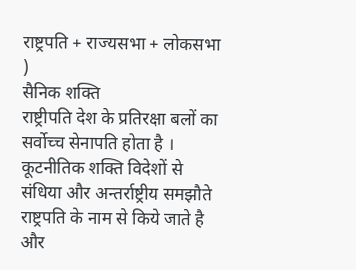राष्ट्रपति + राज्यसभा + लोकसभा )
सैनिक शक्ति
राष्ट्रीपति देश के प्रतिरक्षा बलों का सर्वोच्च सेनापति होता है । कूटनीतिक शक्ति विदेशों से संधिया और अन्तर्राष्ट्रीय समझौते राष्ट्रपति के नाम से किये जाते है और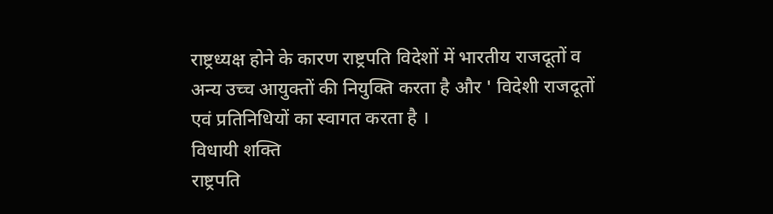राष्ट्रध्यक्ष होने के कारण राष्ट्रपति विदेशों में भारतीय राजदूतों व अन्य उच्च आयुक्तों की नियुक्ति करता है और ' विदेशी राजदूतों एवं प्रतिनिधियों का स्वागत करता है ।
विधायी शक्ति
राष्ट्रपति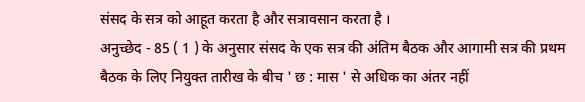संसद के सत्र को आहूत करता है और सत्रावसान करता है ।
अनुच्छेद - 85 ( 1 ) के अनुसार संसद के एक सत्र की अंतिम बैठक और आगामी सत्र की प्रथम बैठक के लिए नियुक्त तारीख के बीच ' छ : मास ' से अधिक का अंतर नहीं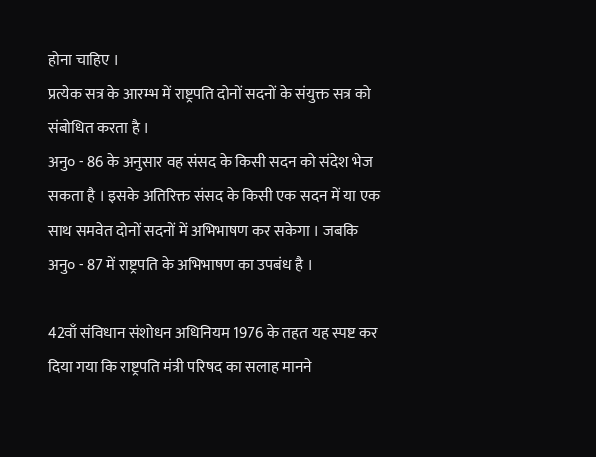होना चाहिए ।
प्रत्येक सत्र के आरम्भ में राष्ट्रपति दोनों सदनों के संयुक्त सत्र को संबोधित करता है ।
अनु० - 86 के अनुसार वह संसद के किसी सदन को संदेश भेज सकता है । इसके अतिरिक्त संसद के किसी एक सदन में या एक साथ समवेत दोनों सदनों में अभिभाषण कर सकेगा । जबकि अनु० - 87 में राष्ट्रपति के अभिभाषण का उपबंध है ।

42वाँ संविधान संशोधन अधिनियम 1976 के तहत यह स्पष्ट कर दिया गया कि राष्ट्रपति मंत्री परिषद का सलाह मानने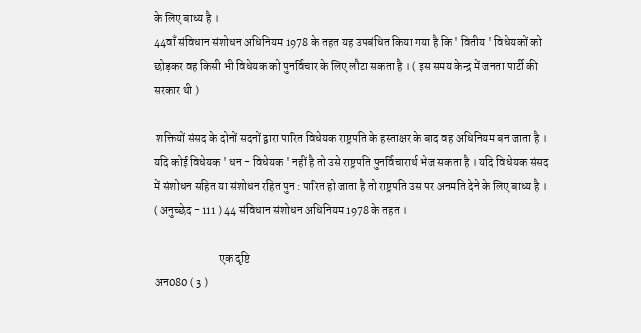के लिए बाध्य है ।
44वाँ संविधान संशोधन अधिनियम 1978 के तहत यह उपबंधित किया गया है कि ' वितीय ' विधेयकों को छोड़कर वह किसी भी विधेयक को पुनर्विचार के लिए लौटा सकता है । ( इस समय केन्द्र में जनता पार्टी की सरकार थी )

 शक्तियों संसद के दोनों सदनों द्वारा पारित विधेयक राष्ट्रपति के हस्ताक्षर के बाद वह अधिनियम बन जाता है ।
यदि कोई विधेयक ' धन - विधेयक ' नहीं है तो उसे राष्ट्रपति पुनर्विचारार्थ भेज सकता है । यदि विधेयक संसद में संशोधन सहित या संशोधन रहित पुन : पारित हो जाता है तो राष्ट्रपति उस पर अनमति देने के लिए बाध्य है । ( अनुच्छेद - 111 ) 44 संविधान संशोधन अधिनियम 1978 के तहत ।

                            एक दृष्टि
अन080 ( 3 )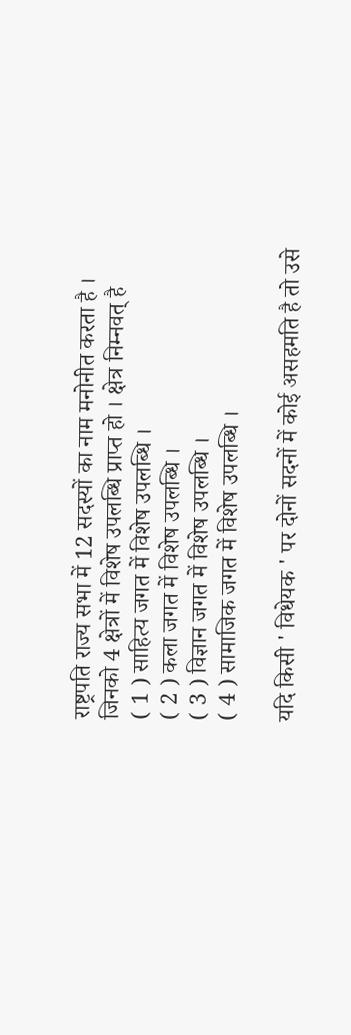राष्ट्रपति राज्य सभा में 12 सदस्यों का नाम मनोनीत करता है ।
जिनको 4 क्षेत्रों में विशेष उपलब्धि प्राप्त हो । क्षेत्र निम्नवत् है
( 1 ) साहित्य जगत में विशेष उपलब्धि ।
( 2 ) कला जगत में विशेष उपलब्धि ।
( 3 ) विज्ञान जगत में विशेष उपलब्धि ।
( 4 ) सामाजिक जगत में विशेष उपलब्धि ।

यदि किसी ' विधेयक ' पर दोनों सदनों में कोई असहमति है तो उसे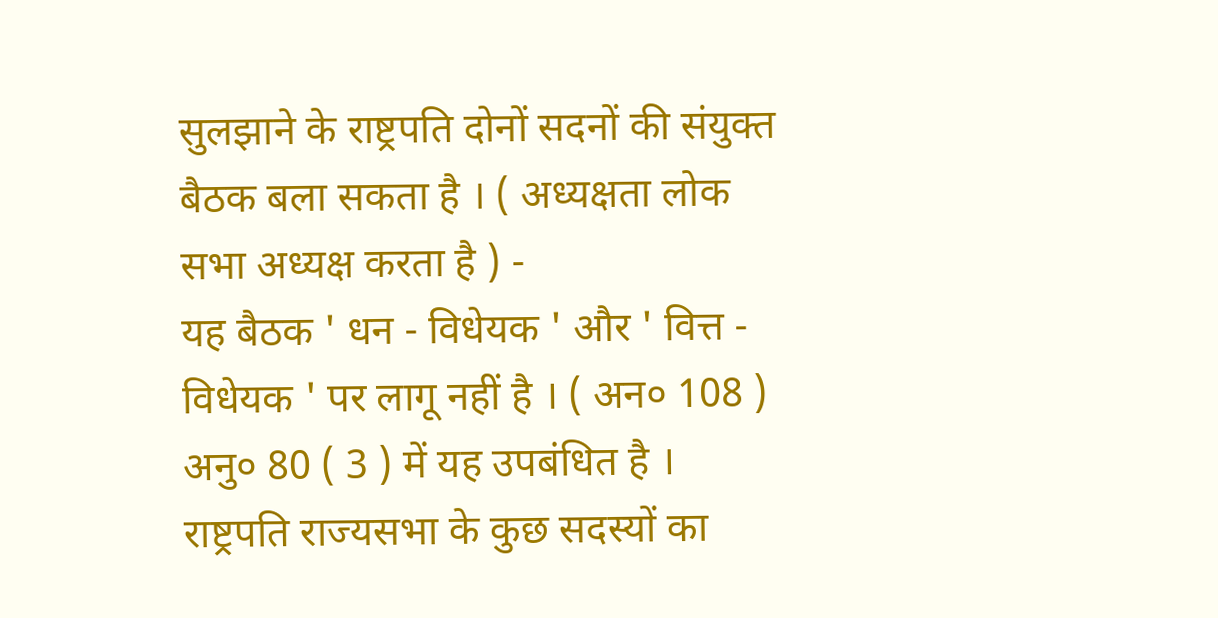सुलझाने के राष्ट्रपति दोनों सदनों की संयुक्त बैठक बला सकता है । ( अध्यक्षता लोक सभा अध्यक्ष करता है ) -
यह बैठक ' धन - विधेयक ' और ' वित्त - विधेयक ' पर लागू नहीं है । ( अन० 108 ) अनु० 80 ( 3 ) में यह उपबंधित है । राष्ट्रपति राज्यसभा के कुछ सदस्यों का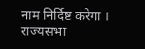नाम निर्दिष्ट करेगा । राज्यसभा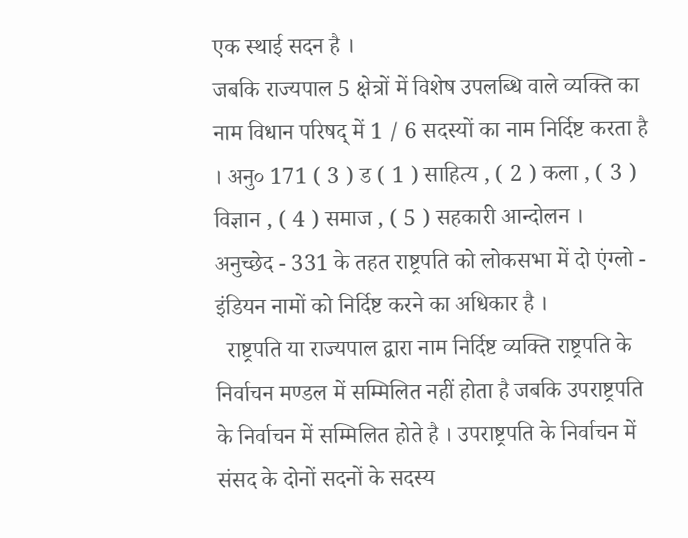एक स्थाई सदन है ।
जबकि राज्यपाल 5 क्षेत्रों में विशेष उपलब्धि वाले व्यक्ति का नाम विधान परिषद् में 1 / 6 सदस्यों का नाम निर्दिष्ट करता है । अनु० 171 ( 3 ) ड ( 1 ) साहित्य , ( 2 ) कला , ( 3 ) विज्ञान , ( 4 ) समाज , ( 5 ) सहकारी आन्दोलन ।
अनुच्छेद - 331 के तहत राष्ट्रपति को लोकसभा में दो एंग्लो - इंडियन नामों को निर्दिष्ट करने का अधिकार है ।
  राष्ट्रपति या राज्यपाल द्वारा नाम निर्दिष्ट व्यक्ति राष्ट्रपति के निर्वाचन मण्डल में सम्मिलित नहीं होता है जबकि उपराष्ट्रपति के निर्वाचन में सम्मिलित होते है । उपराष्ट्रपति के निर्वाचन में संसद के दोनों सदनों के सदस्य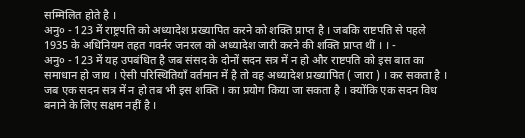सम्मिलित होते है ।
अनु० - 123 में राष्ट्रपति को अध्यादेश प्रख्यापित करने को शक्ति प्राप्त है । जबकि राष्टपति से पहले 1935 के अधिनियम तहत गवर्नर जनरल को अध्यादेश जारी करने की शक्ति प्राप्त थीं । । -
अनु० - 123 में यह उपबंधित है जब संसद के दोनों सदन सत्र में न हो और राष्टपति को इस बात का समाधान हो जाय । ऐसी परिस्थितियाँ वर्तमान में है तो वह अध्यादेश प्रख्यापित ( जारा ) । कर सकता है । जब एक सदन सत्र में न हो तब भी इस शक्ति । का प्रयोग किया जा सकता है । क्योंकि एक सदन विध बनाने के लिए सक्षम नहीं है ।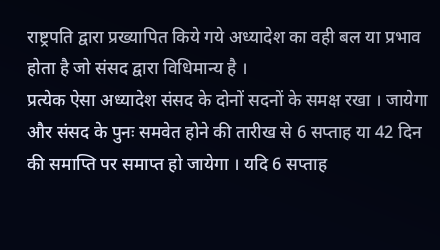राष्ट्रपति द्वारा प्रख्यापित किये गये अध्यादेश का वही बल या प्रभाव होता है जो संसद द्वारा विधिमान्य है ।
प्रत्येक ऐसा अध्यादेश संसद के दोनों सदनों के समक्ष रखा । जायेगा और संसद के पुनः समवेत होने की तारीख से 6 सप्ताह या 42 दिन की समाप्ति पर समाप्त हो जायेगा । यदि 6 सप्ताह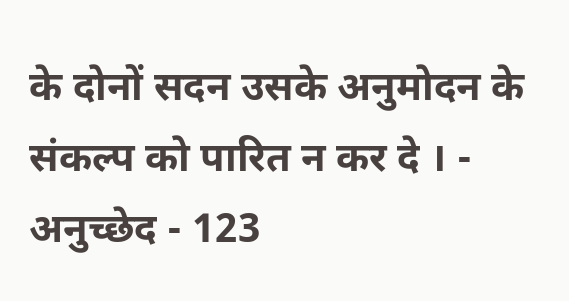के दोनों सदन उसके अनुमोदन के संकल्प को पारित न कर दे । -
अनुच्छेद - 123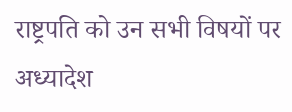राष्ट्रपति को उन सभी विषयों पर अध्यादेश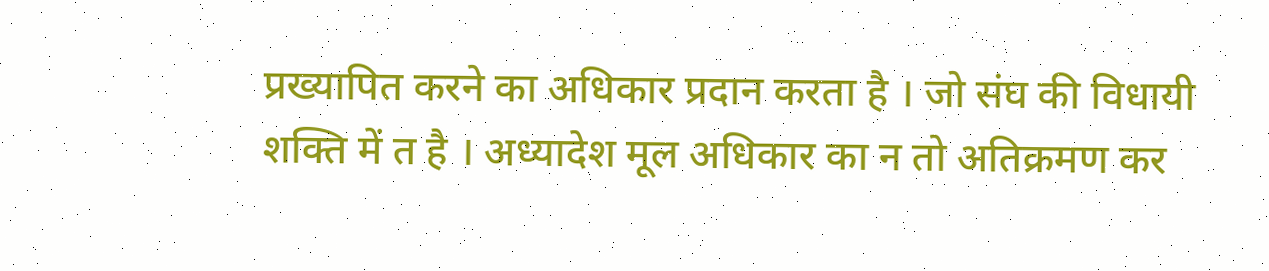प्रख्यापित करने का अधिकार प्रदान करता है । जो संघ की विधायी शक्ति में त है । अध्यादेश मूल अधिकार का न तो अतिक्रमण कर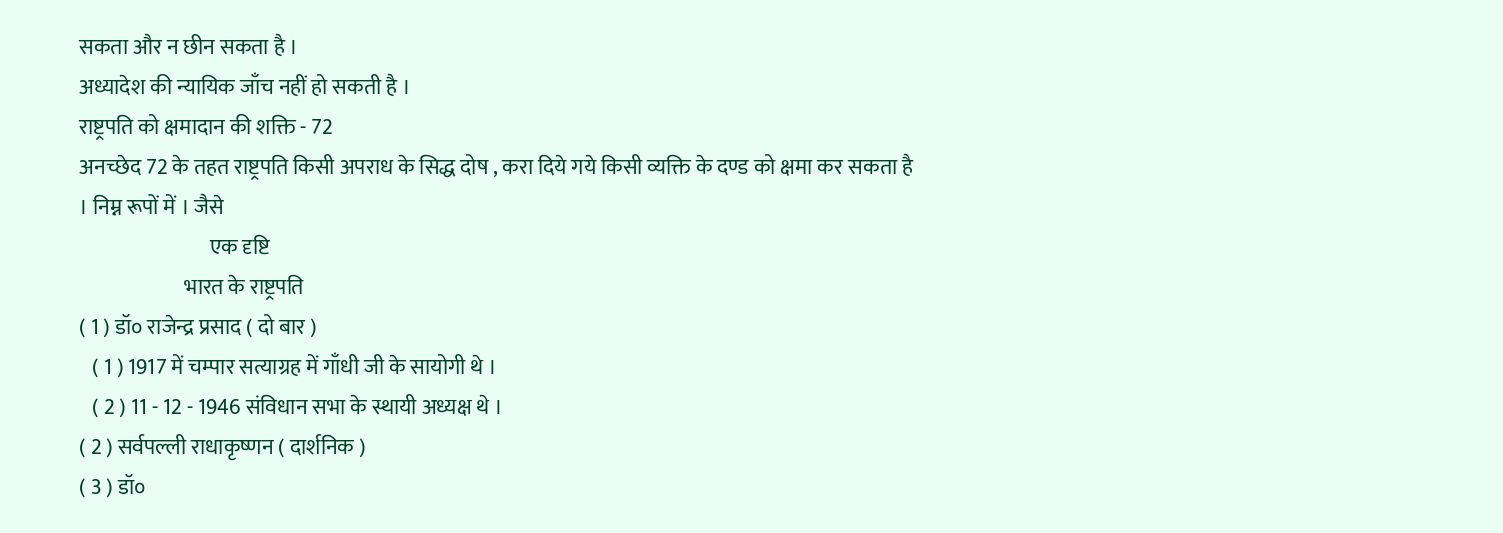सकता और न छीन सकता है ।
अध्यादेश की न्यायिक जाँच नहीं हो सकती है ।
राष्ट्रपति को क्षमादान की शक्ति - 72
अनच्छेद 72 के तहत राष्ट्रपति किसी अपराध के सिद्ध दोष , करा दिये गये किसी व्यक्ति के दण्ड को क्षमा कर सकता है । निम्न रूपों में । जैसे
                               एक दृष्टि
                         भारत के राष्ट्रपति
( 1 ) डॉ० राजेन्द्र प्रसाद ( दो बार )
   ( 1 ) 1917 में चम्पार सत्याग्रह में गाँधी जी के सायोगी थे ।
   ( 2 ) 11 - 12 - 1946 संविधान सभा के स्थायी अध्यक्ष थे ।
( 2 ) सर्वपल्ली राधाकृष्णन ( दार्शनिक )
( 3 ) डॉ०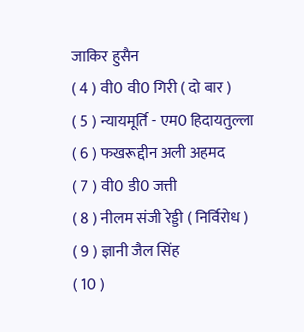जाकिर हुसैन
( 4 ) वी0 वी0 गिरी ( दो बार )
( 5 ) न्यायमूर्ति - एम0 हिदायतुल्ला
( 6 ) फखरूद्दीन अली अहमद
( 7 ) वी0 डी0 जत्ती
( 8 ) नीलम संजी रेड्डी ( निर्विरोध )
( 9 ) ज्ञानी जैल सिंह
( 10 )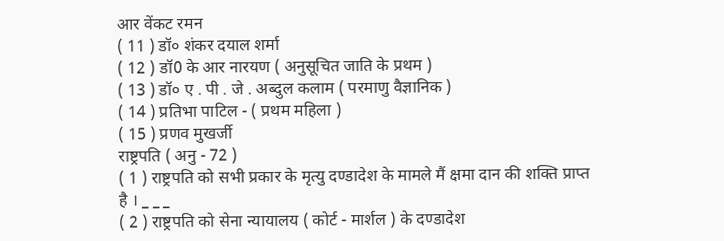आर वेंकट रमन
( 11 ) डॉ० शंकर दयाल शर्मा
( 12 ) डॉ0 के आर नारयण ( अनुसूचित जाति के प्रथम )
( 13 ) डॉ० ए . पी . जे . अब्दुल कलाम ( परमाणु वैज्ञानिक )
( 14 ) प्रतिभा पाटिल - ( प्रथम महिला )
( 15 ) प्रणव मुखर्जी
राष्ट्रपति ( अनु - 72 )
( 1 ) राष्ट्रपति को सभी प्रकार के मृत्यु दण्डादेश के मामले मैं क्षमा दान की शक्ति प्राप्त है । _ _ _
( 2 ) राष्ट्रपति को सेना न्यायालय ( कोर्ट - मार्शल ) के दण्डादेश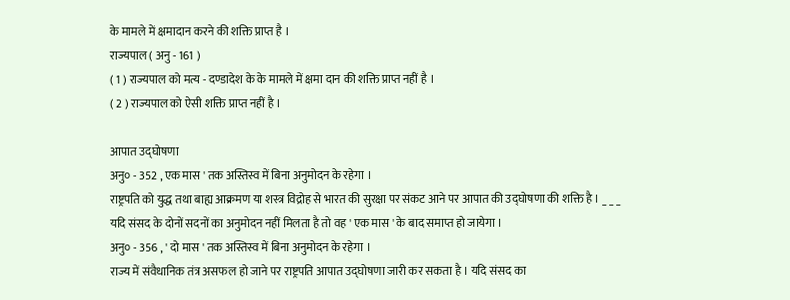के मामले में क्षमादान करने की शक्ति प्राप्त है ।
राज्यपाल ( अनु - 161 )
( 1 ) राज्यपाल को मत्य - दण्डादेश के के मामले में क्षमा दान की शक्ति प्राप्त नहीं है ।
( 2 ) राज्यपाल को ऐसी शक्ति प्राप्त नहीं है ।

आपात उद्घोषणा
अनु० - 352 , एक मास ' तक अस्तिस्व में बिना अनुमोदन के रहेगा ।
राष्ट्रपति को युद्ध तथा बाह्य आक्रमण या शस्त्र विद्रोह से भारत की सुरक्षा पर संकट आने पर आपात की उद्घोषणा की शक्ति है । _ _ _
यदि संसद के दोनों सदनों का अनुमोदन नहीं मिलता है तो वह ' एक मास ' के बाद समाप्त हो जायेगा ।
अनु० - 356 , ' दो मास ' तक अस्तिस्व में बिना अनुमोदन के रहेगा ।
राज्य में संवैधानिक तंत्र असफल हो जाने पर राष्ट्रपति आपात उद्घोषणा जारी कर सकता है । यदि संसद का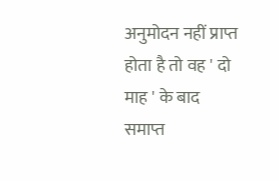अनुमोदन नहीं प्राप्त होता है तो वह ' दो माह ' के बाद समाप्त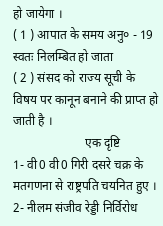हो जायेगा ।
( 1 ) आपात के समय अनु० - 19 स्वतः निलम्बित हो जाता
( 2 ) संसद को राज्य सूची के विषय पर कानून बनाने की प्राप्त हो जाती है ।
                       एक दृष्टि
1- वी0 वी0 गिरी दसरे चक्र के मतगणना से राष्ट्रपति चयनित हुए ।
2- नीलम संजीव रेड्डी निर्विरोध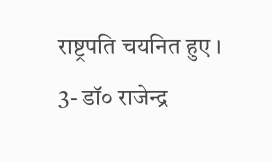राष्ट्रपति चयनित हुए ।
3- डॉ० राजेन्द्र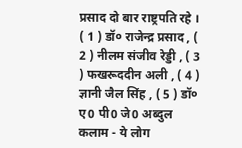प्रसाद दो बार राष्ट्रपति रहे ।
( 1 ) डॉ० राजेन्द्र प्रसाद , ( 2 ) नीलम संजीव रेड्डी , ( 3 ) फखरूददीन अली , ( 4 ) ज्ञानी जैल सिंह , ( 5 ) डॉ० ए0 पी0 जे0 अब्दुल कलाम - ये लोग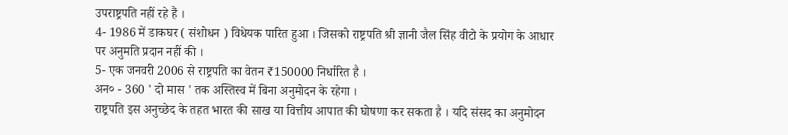उपराष्ट्रपति नहीं रहे हैं ।
4- 1986 में डाकघर ( संशोधन ) विधेयक पारित हुआ । जिसको राष्ट्रपति श्री ज्ञानी जैल सिंह वीटो के प्रयोग के आधार पर अनुमति प्रदान नहीं की ।
5- एक जनवरी 2006 से राष्ट्रपति का वेतन ₹150000 निर्धारित है ।
अन० - 360 ' दो मास ' तक अस्तिस्व में बिना अनुमोदन के रहेगा ।
राष्ट्रपति इस अनुच्छेद के तहत भारत की साख या वित्तीय आपात की घोषणा कर सकता है । यदि संसद का अनुमोदन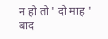न हो तो ' दो माह ' बाद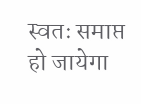स्वतः समाप्त हो जायेगा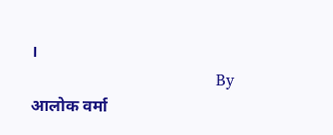।
                                     By आलोक वर्मा